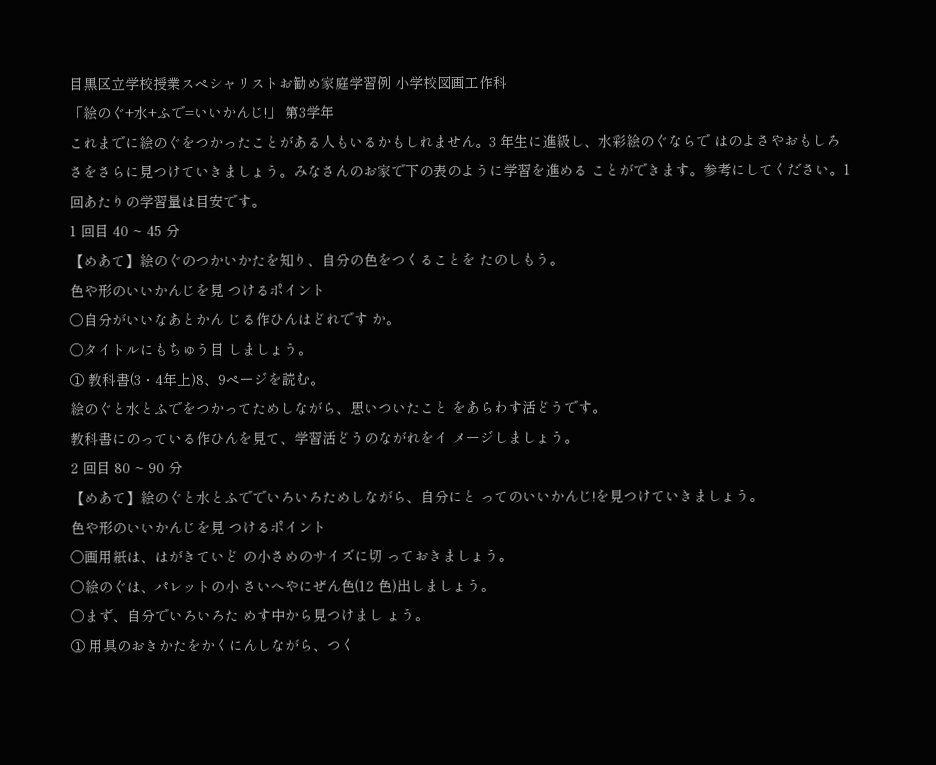目黒区立学校授業スペシャリストお勧め家庭学習例 小学校図画工作科
「絵のぐ+水+ふで=いいかんじ!」 第3学年
これまでに絵のぐをつかったことがある人もいるかもしれません。3 年生に進級し、水彩絵のぐならで はのよさやおもしろさをさらに見つけていきましょう。みなさんのお家で下の表のように学習を進める ことができます。参考にしてください。1 回あたりの学習量は目安です。
1 回目 40 ~ 45 分
【めあて】絵のぐのつかいかたを知り、自分の色をつくることを たのしもう。
色や形のいいかんじを見 つけるポイント
〇自分がいいなあとかん じる作ひんはどれです か。
〇タイトルにもちゅう目 しましょう。
① 教科書(3・4年上)8、9ページを読む。
絵のぐと水とふでをつかってためしながら、思いついたこと をあらわす活どうです。
教科書にのっている作ひんを見て、学習活どうのながれをイ メージしましょう。
2 回目 80 ~ 90 分
【めあて】絵のぐと水とふででいろいろためしながら、自分にと ってのいいかんじ!を見つけていきましょう。
色や形のいいかんじを見 つけるポイント
〇画用紙は、はがきていど の小さめのサイズに切 っておきましょう。
〇絵のぐは、パレットの小 さいへやにぜん色(12 色)出しましょう。
〇まず、自分でいろいろた めす中から見つけまし ょう。
① 用具のおきかたをかくにんしながら、つく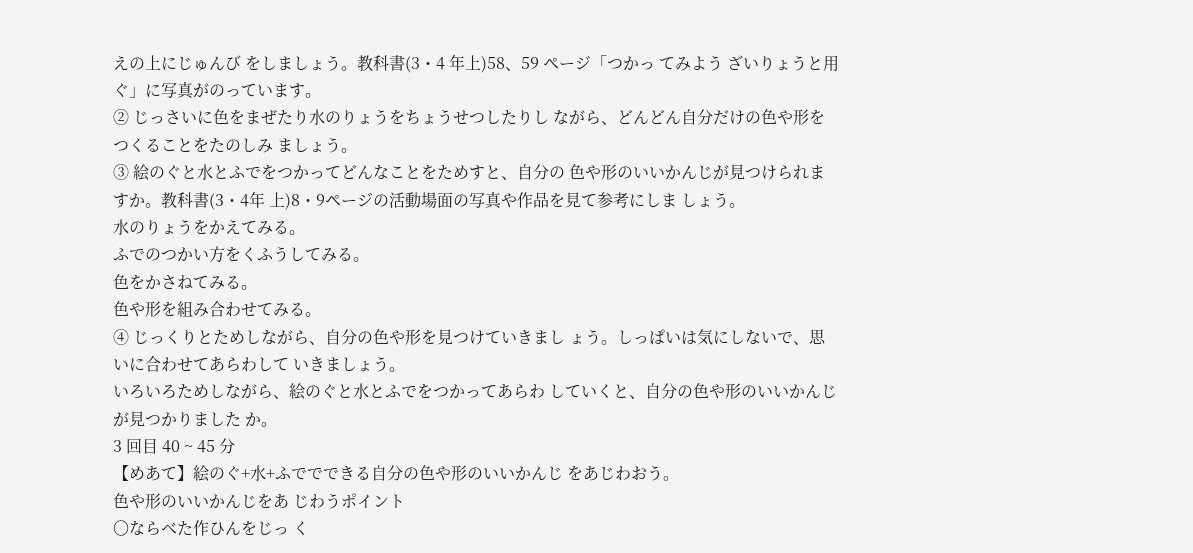えの上にじゅんび をしましょう。教科書(3・4 年上)58、59 ページ「つかっ てみよう ざいりょうと用ぐ」に写真がのっています。
② じっさいに色をまぜたり水のりょうをちょうせつしたりし ながら、どんどん自分だけの色や形をつくることをたのしみ ましょう。
③ 絵のぐと水とふでをつかってどんなことをためすと、自分の 色や形のいいかんじが見つけられますか。教科書(3・4年 上)8・9ページの活動場面の写真や作品を見て参考にしま しょう。
水のりょうをかえてみる。
ふでのつかい方をくふうしてみる。
色をかさねてみる。
色や形を組み合わせてみる。
④ じっくりとためしながら、自分の色や形を見つけていきまし ょう。しっぱいは気にしないで、思いに合わせてあらわして いきましょう。
いろいろためしながら、絵のぐと水とふでをつかってあらわ していくと、自分の色や形のいいかんじが見つかりました か。
3 回目 40 ~ 45 分
【めあて】絵のぐ+水+ふででできる自分の色や形のいいかんじ をあじわおう。
色や形のいいかんじをあ じわうポイント
〇ならべた作ひんをじっ く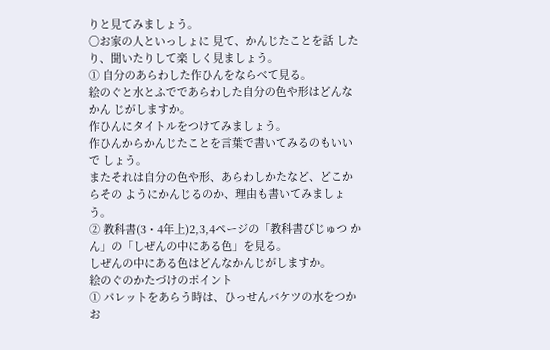りと見てみましょう。
〇お家の人といっしょに 見て、かんじたことを話 したり、聞いたりして楽 しく見ましょう。
① 自分のあらわした作ひんをならべて見る。
絵のぐと水とふでであらわした自分の色や形はどんなかん じがしますか。
作ひんにタイトルをつけてみましょう。
作ひんからかんじたことを言葉で書いてみるのもいいで しょう。
またそれは自分の色や形、あらわしかたなど、どこからその ようにかんじるのか、理由も書いてみましょう。
② 教科書(3・4年上)2,3,4ページの「教科書びじゅつ かん」の「しぜんの中にある色」を見る。
しぜんの中にある色はどんなかんじがしますか。
絵のぐのかたづけのポイント
① パレットをあらう時は、ひっせんバケツの水をつかお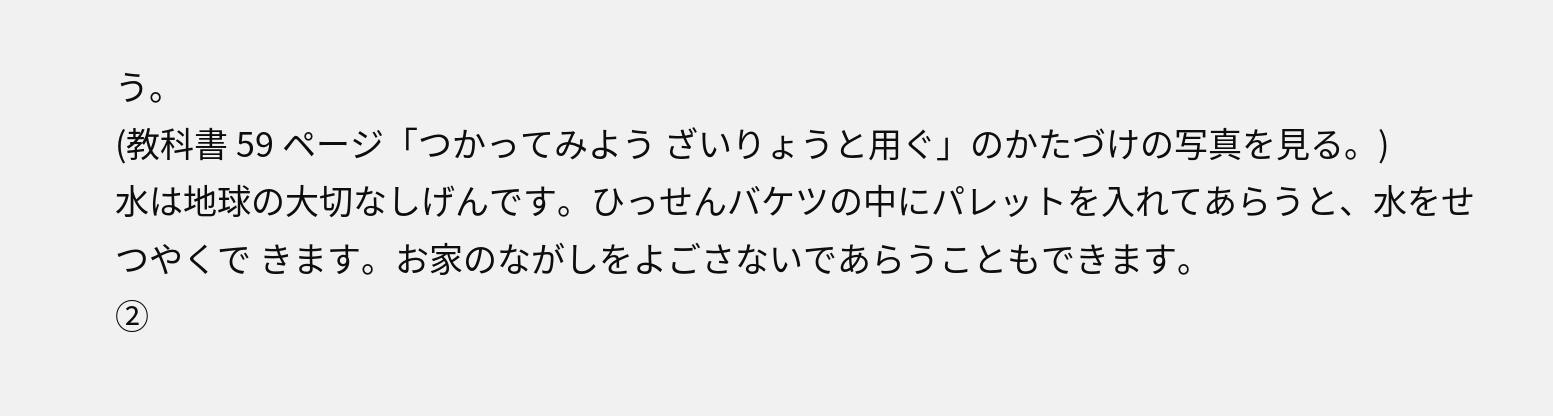う。
(教科書 59 ページ「つかってみよう ざいりょうと用ぐ」のかたづけの写真を見る。)
水は地球の大切なしげんです。ひっせんバケツの中にパレットを入れてあらうと、水をせつやくで きます。お家のながしをよごさないであらうこともできます。
②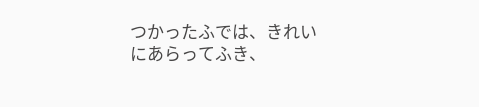つかったふでは、きれいにあらってふき、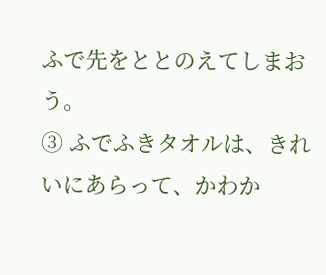ふで先をととのえてしまおう。
③ ふでふきタオルは、きれいにあらって、かわか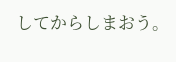してからしまおう。